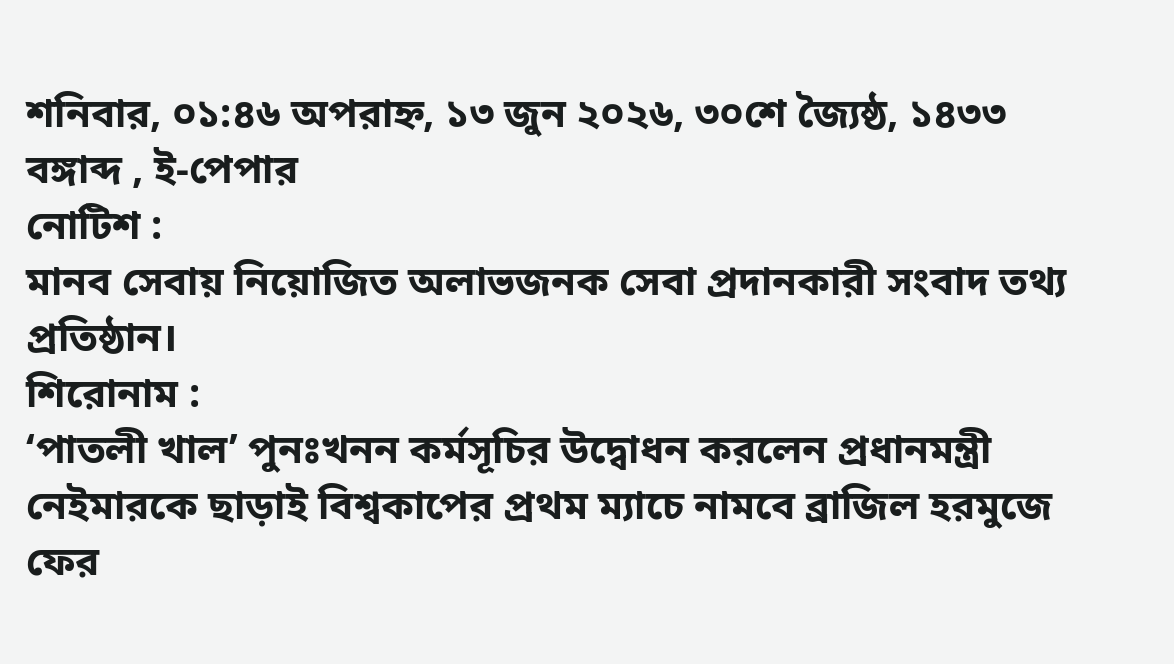শনিবার, ০১:৪৬ অপরাহ্ন, ১৩ জুন ২০২৬, ৩০শে জ্যৈষ্ঠ, ১৪৩৩ বঙ্গাব্দ , ই-পেপার
নোটিশ :
মানব সেবায় নিয়োজিত অলাভজনক সেবা প্রদানকারী সংবাদ তথ্য প্রতিষ্ঠান।
শিরোনাম :
‘পাতলী খাল’ পুনঃখনন কর্মসূচির উদ্বোধন করলেন প্রধানমন্ত্রী নেইমারকে ছাড়াই বিশ্বকাপের প্রথম ম্যাচে নামবে ব্রাজিল হরমুজে ফের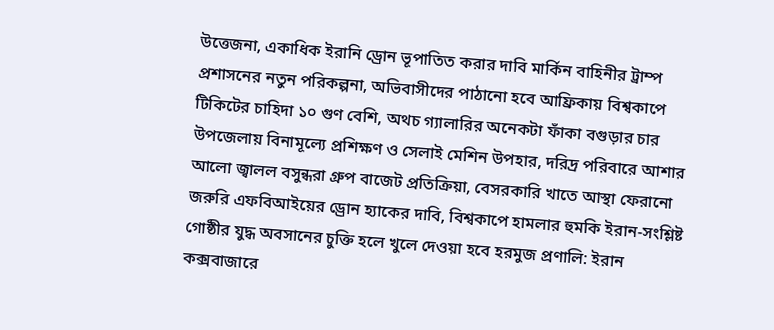উত্তেজনা, একাধিক ইরানি ড্রোন ভূপাতিত করার দাবি মার্কিন বাহিনীর ট্রাম্প প্রশাসনের নতুন পরিকল্পনা, অভিবাসীদের পাঠানো হবে আফ্রিকায় বিশ্বকাপে টিকিটের চাহিদা ১০ গুণ বেশি, অথচ গ্যালারির অনেকটা ফাঁকা বগুড়ার চার উপজেলায় বিনামূল্যে প্রশিক্ষণ ও সেলাই মেশিন উপহার, দরিদ্র পরিবারে আশার আলো জ্বালল বসুন্ধরা গ্রুপ বাজেট প্রতিক্রিয়া, বেসরকারি খাতে আস্থা ফেরানো জরুরি এফবিআইয়ের ড্রোন হ্যাকের দাবি, বিশ্বকাপে হামলার হুমকি ইরান-সংশ্লিষ্ট গোষ্ঠীর যুদ্ধ অবসানের চুক্তি হলে খুলে দেওয়া হবে হরমুজ প্রণালি: ইরান কক্সবাজারে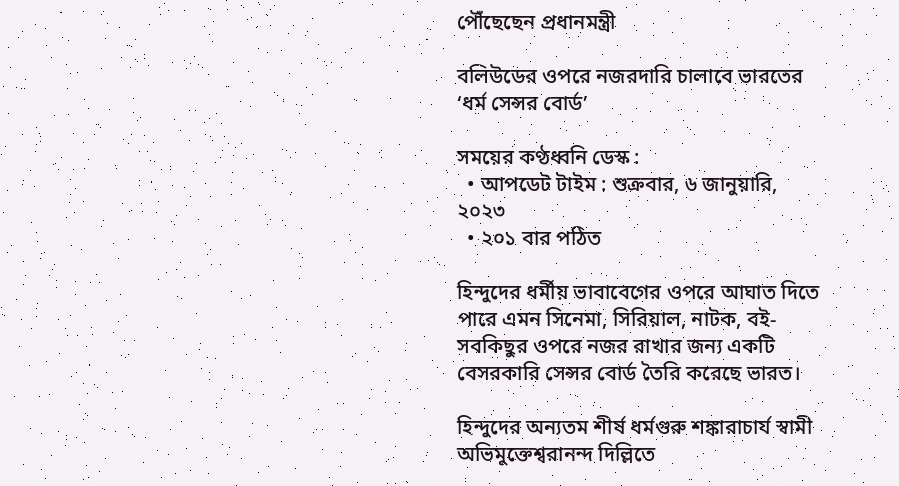পৌঁছেছেন প্রধানমন্ত্রী

বলিউডের ওপরে নজরদারি চালাবে ভারতের ‘ধর্ম সেন্সর বোর্ড’

সময়ের কণ্ঠধ্বনি ডেস্ক :
  • আপডেট টাইম : শুক্রবার, ৬ জানুয়ারি, ২০২৩
  • ২০১ বার পঠিত

হিন্দুদের ধর্মীয় ভাবাবেগের ওপরে আঘাত দিতে পারে এমন সিনেমা, সিরিয়াল, নাটক, বই- সবকিছুর ওপরে নজর রাখার জন্য একটি বেসরকারি সেন্সর বোর্ড তৈরি করেছে ভারত।

হিন্দুদের অন্যতম শীর্ষ ধর্মগুরু শঙ্কারাচার্য স্বামী অভিমুক্তেশ্বরানন্দ দিল্লিতে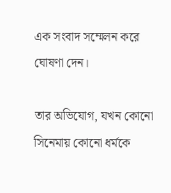এক সংবাদ সম্মেলন করে ঘোষণা দেন।

তার অভিযোগ, যখন কোনো সিনেমায় কোনো ধর্মকে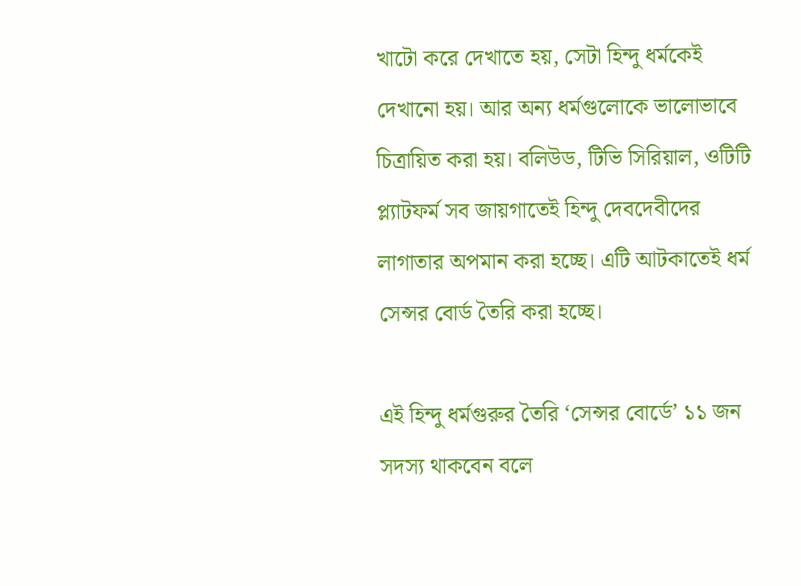খাটো করে দেখাতে হয়, সেটা হিন্দু ধর্মকেই দেখানো হয়। আর অন্য ধর্মগুলোকে ভালোভাবে চিত্রায়িত করা হয়। বলিউড, টিভি সিরিয়াল, ওটিটি প্ল্যাটফর্ম সব জায়গাতেই হিন্দু দেবদেবীদের লাগাতার অপমান করা হচ্ছে। এটি আটকাতেই ধর্ম সেন্সর বোর্ড তৈরি করা হচ্ছে।

এই হিন্দু ধর্মগুরুর তৈরি ‘সেন্সর বোর্ডে’ ১১ জন সদস্য থাকবেন বলে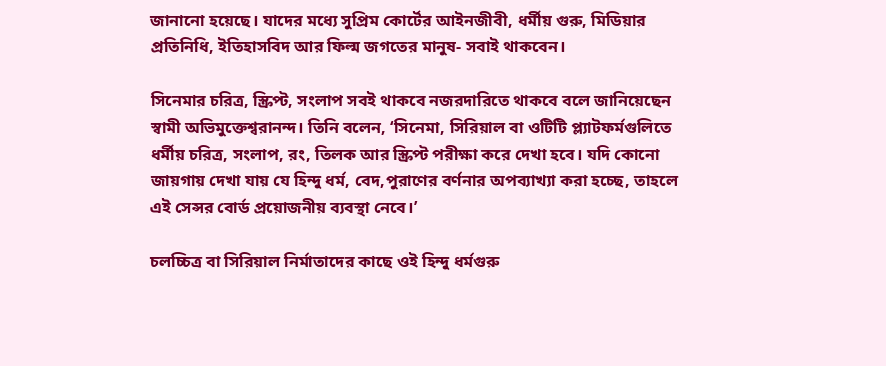জানানো হয়েছে। যাদের মধ্যে সুপ্রিম কোর্টের আইনজীবী, ধর্মীয় গুরু, মিডিয়ার প্রতিনিধি, ইতিহাসবিদ আর ফিল্ম জগতের মানুষ- সবাই থাকবেন।

সিনেমার চরিত্র, স্ক্রিপ্ট, সংলাপ সবই থাকবে নজরদারিতে থাকবে বলে জানিয়েছেন স্বামী অভিমুক্তেশ্বরানন্দ। তিনি বলেন, ‘সিনেমা, সিরিয়াল বা ওটিটি প্ল্যাটফর্মগুলিতে ধর্মীয় চরিত্র, সংলাপ, রং, তিলক আর স্ক্রিপ্ট পরীক্ষা করে দেখা হবে। যদি কোনো জায়গায় দেখা যায় যে হিন্দু ধর্ম, বেদ,পুরাণের বর্ণনার অপব্যাখ্যা করা হচ্ছে, তাহলে এই সেন্সর বোর্ড প্রয়োজনীয় ব্যবস্থা নেবে।’

চলচ্চিত্র বা সিরিয়াল নির্মাতাদের কাছে ওই হিন্দু ধর্মগুরু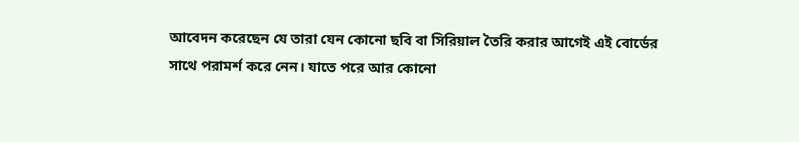আবেদন করেছেন যে তারা যেন কোনো ছবি বা সিরিয়াল তৈরি করার আগেই এই বোর্ডের সাথে পরামর্শ করে নেন। যাতে পরে আর কোনো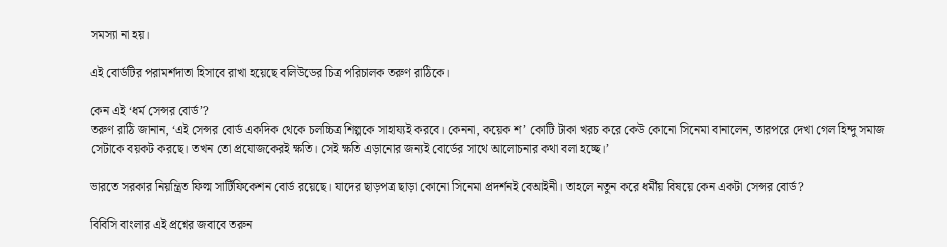সমস্যা না হয়।

এই বোর্ডটির পরামর্শদাতা হিসাবে রাখা হয়েছে বলিউডের চিত্র পরিচালক তরুণ রাঠিকে।

কেন এই ‘ধর্ম সেন্সর বোর্ড’?
তরুণ রাঠি জানান, ‘এই সেন্সর বোর্ড একদিক থেকে চলচ্চিত্র শিল্পকে সাহায্যই করবে। কেননা, কয়েক শ’ কোটি টাকা খরচ করে কেউ কোনো সিনেমা বানালেন, তারপরে দেখা গেল হিন্দু সমাজ সেটাকে বয়কট করছে। তখন তো প্রযোজকেরই ক্ষতি। সেই ক্ষতি এড়ানোর জন্যই বোর্ডের সাথে আলোচনার কথা বলা হচ্ছে।’

ভারতে সরকার নিয়ন্ত্রিত ফিল্ম সার্টিফিকেশন বোর্ড রয়েছে। যাদের ছাড়পত্র ছাড়া কোনো সিনেমা প্রদর্শনই বেআইনী। তাহলে নতুন করে ধর্মীয় বিষয়ে কেন একটা সেন্সর বোর্ড?

বিবিসি বাংলার এই প্রশ্নের জবাবে তরুন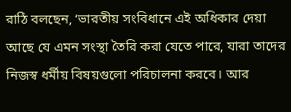রাঠি বলছেন, ‘ভারতীয় সংবিধানে এই অধিকার দেয়া আছে যে এমন সংস্থা তৈরি করা যেতে পারে, যারা তাদের নিজস্ব ধর্মীয় বিষয়গুলো পরিচালনা করবে। আর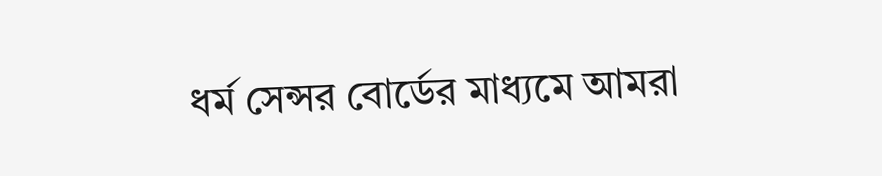ধর্ম সেন্সর বোর্ডের মাধ্যমে আমরা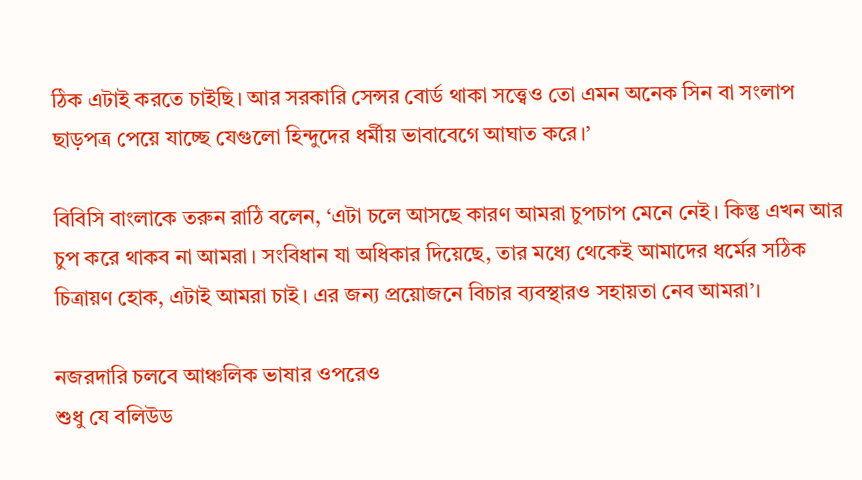ঠিক এটাই করতে চাইছি। আর সরকারি সেন্সর বোর্ড থাকা সত্ত্বেও তো এমন অনেক সিন বা সংলাপ ছাড়পত্র পেয়ে যাচ্ছে যেগুলো হিন্দুদের ধর্মীয় ভাবাবেগে আঘাত করে।’

বিবিসি বাংলাকে তরুন রাঠি বলেন, ‘এটা চলে আসছে কারণ আমরা চুপচাপ মেনে নেই। কিন্তু এখন আর চুপ করে থাকব না আমরা। সংবিধান যা অধিকার দিয়েছে, তার মধ্যে থেকেই আমাদের ধর্মের সঠিক চিত্রায়ণ হোক, এটাই আমরা চাই। এর জন্য প্রয়োজনে বিচার ব্যবস্থারও সহায়তা নেব আমরা’।

নজরদারি চলবে আঞ্চলিক ভাষার ওপরেও
শুধু যে বলিউড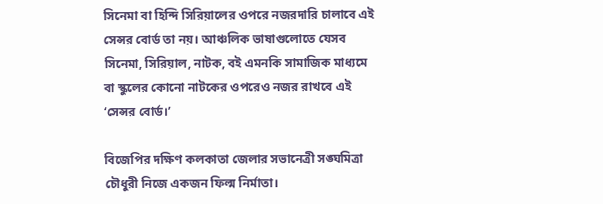সিনেমা বা হিন্দি সিরিয়ালের ওপরে নজরদারি চালাবে এই সেন্সর বোর্ড তা নয়। আঞ্চলিক ভাষাগুলোতে যেসব সিনেমা, সিরিয়াল, নাটক, বই এমনকি সামাজিক মাধ্যমে বা স্কুলের কোনো নাটকের ওপরেও নজর রাখবে এই ‘সেন্সর বোর্ড।’

বিজেপির দক্ষিণ কলকাতা জেলার সভানেত্রী সঙ্ঘমিত্রা চৌধুরী নিজে একজন ফিল্ম নির্মাতা।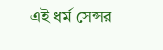এই ধর্ম সেন্সর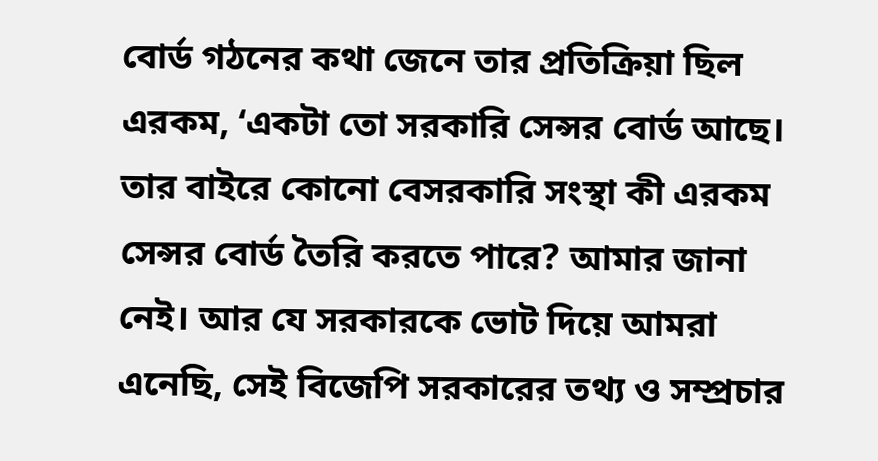বোর্ড গঠনের কথা জেনে তার প্রতিক্রিয়া ছিল এরকম, ‘একটা তো সরকারি সেন্সর বোর্ড আছে। তার বাইরে কোনো বেসরকারি সংস্থা কী এরকম সেন্সর বোর্ড তৈরি করতে পারে? আমার জানা নেই। আর যে সরকারকে ভোট দিয়ে আমরা এনেছি, সেই বিজেপি সরকারের তথ্য ও সম্প্রচার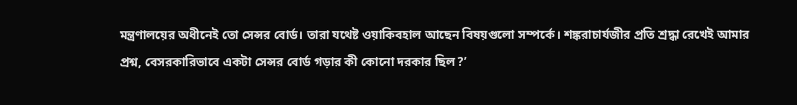মন্ত্রণালয়ের অধীনেই তো সেন্সর বোর্ড। তারা যথেষ্ট ওয়াকিবহাল আছেন বিষয়গুলো সম্পর্কে। শঙ্করাচার্যজীর প্রতি শ্রদ্ধা রেখেই আমার প্রশ্ন, বেসরকারিভাবে একটা সেন্সর বোর্ড গড়ার কী কোনো দরকার ছিল?’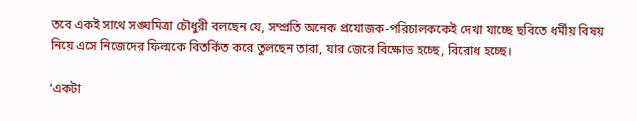তবে একই সাথে সঙ্ঘমিত্রা চৌধুরী বলছেন যে, সম্প্রতি অনেক প্রযোজক-পরিচালককেই দেখা যাচ্ছে ছবিতে ধর্মীয় বিষয় নিয়ে এসে নিজেদের ফিল্মকে বিতর্কিত করে তুলছেন তারা, যার জেরে বিক্ষোভ হচ্ছে, বিরোধ হচ্ছে।

‘একটা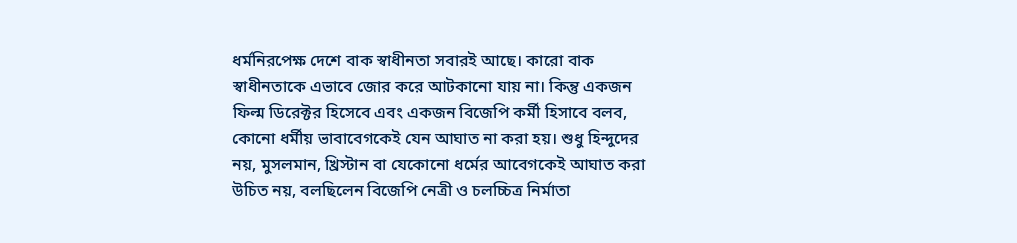ধর্মনিরপেক্ষ দেশে বাক স্বাধীনতা সবারই আছে। কারো বাক স্বাধীনতাকে এভাবে জোর করে আটকানো যায় না। কিন্তু একজন ফিল্ম ডিরেক্টর হিসেবে এবং একজন বিজেপি কর্মী হিসাবে বলব, কোনো ধর্মীয় ভাবাবেগকেই যেন আঘাত না করা হয়। শুধু হিন্দুদের নয়, মুসলমান, খ্রিস্টান বা যেকোনো ধর্মের আবেগকেই আঘাত করা উচিত নয়, বলছিলেন বিজেপি নেত্রী ও চলচ্চিত্র নির্মাতা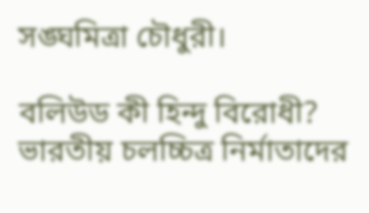সঙ্ঘমিত্রা চৌধুরী।

বলিউড কী হিন্দু বিরোধী?
ভারতীয় চলচ্চিত্র নির্মাতাদের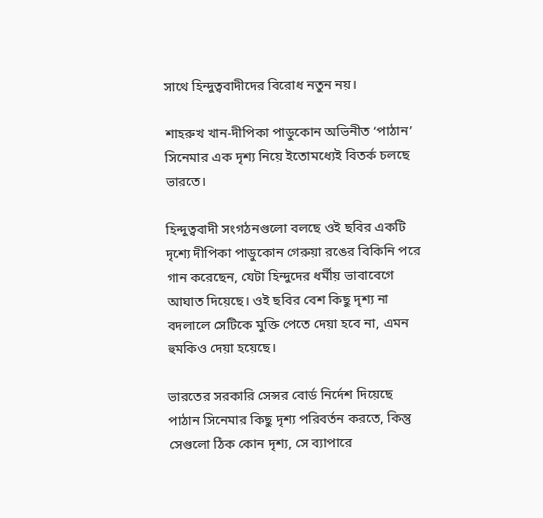সাথে হিন্দুত্ববাদীদের বিরোধ নতুন নয়।

শাহরুখ খান-দীপিকা পাডুকোন অভিনীত ‘পাঠান’ সিনেমার এক দৃশ্য নিয়ে ইতোমধ্যেই বিতর্ক চলছে ভারতে।

হিন্দুত্ববাদী সংগঠনগুলো বলছে ওই ছবির একটি দৃশ্যে দীপিকা পাডুকোন গেরুয়া রঙের বিকিনি পরে গান করেছেন, যেটা হিন্দুদের ধর্মীয় ভাবাবেগে আঘাত দিয়েছে। ওই ছবির বেশ কিছু দৃশ্য না বদলালে সেটিকে মুক্তি পেতে দেয়া হবে না, এমন হুমকিও দেয়া হয়েছে।

ভারতের সরকারি সেন্সর বোর্ড নির্দেশ দিয়েছে পাঠান সিনেমার কিছু দৃশ্য পরিবর্তন করতে, কিন্তু সেগুলো ঠিক কোন দৃশ্য, সে ব্যাপারে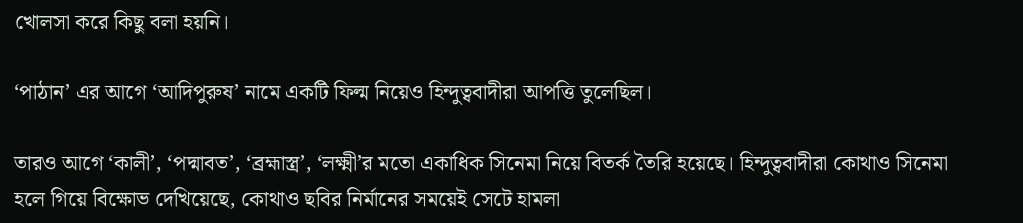খোলসা করে কিছু বলা হয়নি।

‘পাঠান’ এর আগে ‘আদিপুরুষ’ নামে একটি ফিল্ম নিয়েও হিন্দুত্ববাদীরা আপত্তি তুলেছিল।

তারও আগে ‘কালী’, ‘পদ্মাবত’, ‘ব্রহ্মাস্ত্র’, ‘লক্ষ্মী’র মতো একাধিক সিনেমা নিয়ে বিতর্ক তৈরি হয়েছে। হিন্দুত্ববাদীরা কোথাও সিনেমা হলে গিয়ে বিক্ষোভ দেখিয়েছে, কোথাও ছবির নির্মানের সময়েই সেটে হামলা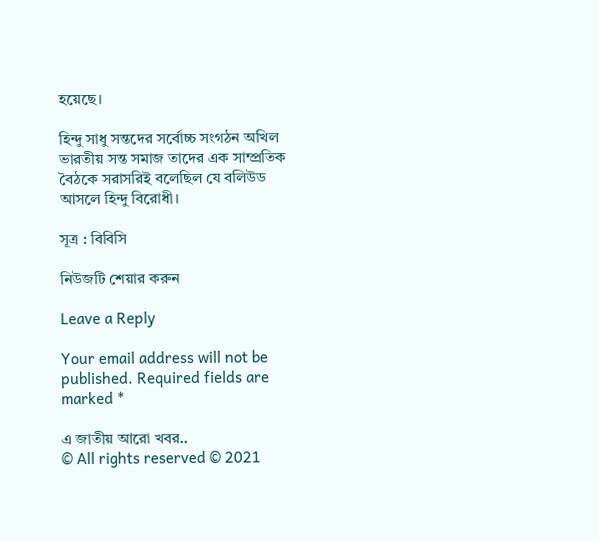হয়েছে।

হিন্দু সাধু সন্তদের সর্বোচ্চ সংগঠন অখিল ভারতীয় সন্ত সমাজ তাদের এক সাম্প্রতিক বৈঠকে সরাসরিই বলেছিল যে বলিউড আসলে হিন্দু বিরোধী।

সূত্র : বিবিসি

নিউজটি শেয়ার করুন

Leave a Reply

Your email address will not be published. Required fields are marked *

এ জাতীয় আরো খবর..
© All rights reserved © 2021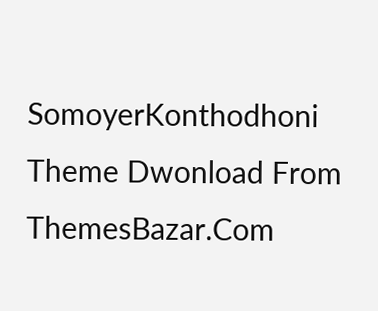SomoyerKonthodhoni
Theme Dwonload From ThemesBazar.Com